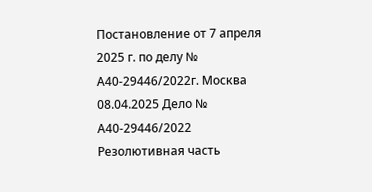Постановление от 7 апреля 2025 г. по делу № А40-29446/2022г. Москва 08.04.2025 Дело № А40-29446/2022 Резолютивная часть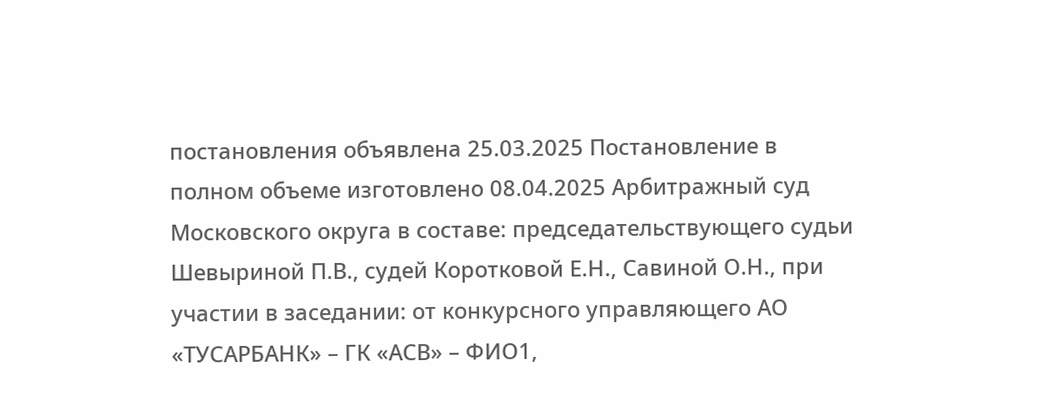постановления объявлена 25.03.2025 Постановление в полном объеме изготовлено 08.04.2025 Арбитражный суд Московского округа в составе: председательствующего судьи Шевыриной П.В., судей Коротковой Е.Н., Савиной О.Н., при участии в заседании: от конкурсного управляющего АО «ТУСАРБАНК» – ГК «АСВ» – ФИО1,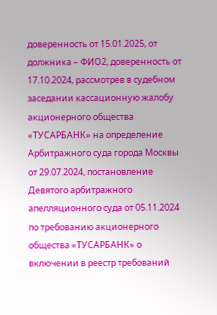доверенность от 15.01.2025, от должника – ФИО2, доверенность от 17.10.2024, рассмотрев в судебном заседании кассационную жалобу акционерного общества «ТУСАРБАНК» на определение Арбитражного суда города Москвы от 29.07.2024, постановление Девятого арбитражного апелляционного суда от 05.11.2024 по требованию акционерного общества «ТУСАРБАНК» о включении в реестр требований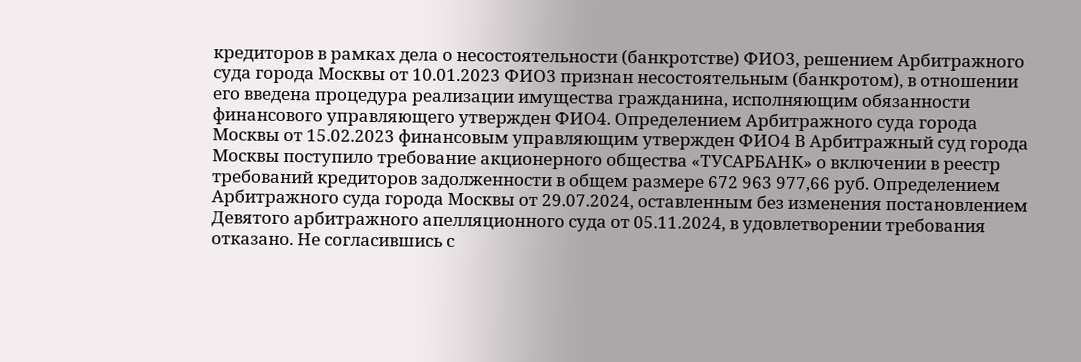кредиторов в рамках дела о несостоятельности (банкротстве) ФИО3, решением Арбитражного суда города Москвы от 10.01.2023 ФИО3 признан несостоятельным (банкротом), в отношении его введена процедура реализации имущества гражданина, исполняющим обязанности финансового управляющего утвержден ФИО4. Определением Арбитражного суда города Москвы от 15.02.2023 финансовым управляющим утвержден ФИО4 В Арбитражный суд города Москвы поступило требование акционерного общества «ТУСАРБАНК» о включении в реестр требований кредиторов задолженности в общем размере 672 963 977,66 руб. Определением Арбитражного суда города Москвы от 29.07.2024, оставленным без изменения постановлением Девятого арбитражного апелляционного суда от 05.11.2024, в удовлетворении требования отказано. Не согласившись с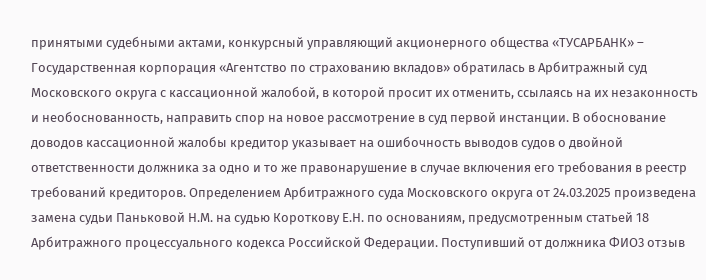принятыми судебными актами, конкурсный управляющий акционерного общества «ТУСАРБАНК» – Государственная корпорация «Агентство по страхованию вкладов» обратилась в Арбитражный суд Московского округа с кассационной жалобой, в которой просит их отменить, ссылаясь на их незаконность и необоснованность, направить спор на новое рассмотрение в суд первой инстанции. В обоснование доводов кассационной жалобы кредитор указывает на ошибочность выводов судов о двойной ответственности должника за одно и то же правонарушение в случае включения его требования в реестр требований кредиторов. Определением Арбитражного суда Московского округа от 24.03.2025 произведена замена судьи Паньковой Н.М. на судью Короткову Е.Н. по основаниям, предусмотренным статьей 18 Арбитражного процессуального кодекса Российской Федерации. Поступивший от должника ФИО3 отзыв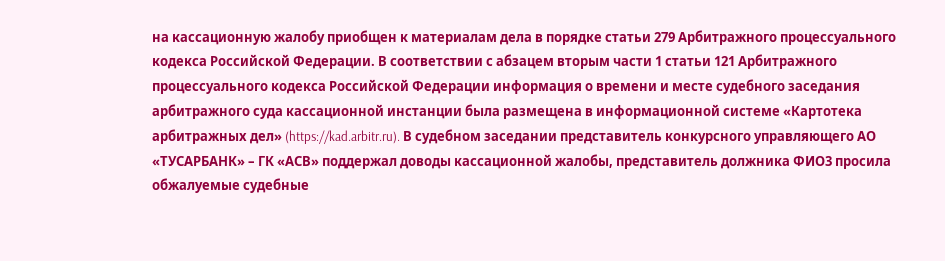на кассационную жалобу приобщен к материалам дела в порядке статьи 279 Арбитражного процессуального кодекса Российской Федерации. В соответствии с абзацем вторым части 1 статьи 121 Арбитражного процессуального кодекса Российской Федерации информация о времени и месте судебного заседания арбитражного суда кассационной инстанции была размещена в информационной системе «Картотека арбитражных дел» (https://kad.arbitr.ru). В судебном заседании представитель конкурсного управляющего АО «ТУСАРБАНК» – ГК «АСВ» поддержал доводы кассационной жалобы, представитель должника ФИО3 просила обжалуемые судебные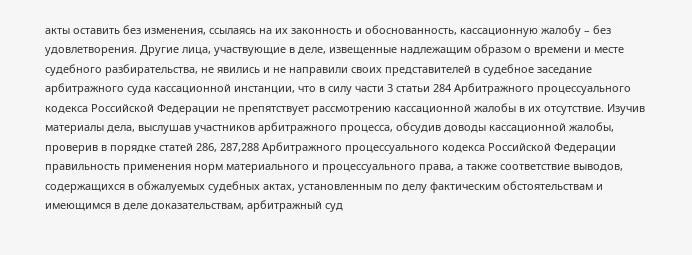акты оставить без изменения, ссылаясь на их законность и обоснованность, кассационную жалобу – без удовлетворения. Другие лица, участвующие в деле, извещенные надлежащим образом о времени и месте судебного разбирательства, не явились и не направили своих представителей в судебное заседание арбитражного суда кассационной инстанции, что в силу части 3 статьи 284 Арбитражного процессуального кодекса Российской Федерации не препятствует рассмотрению кассационной жалобы в их отсутствие. Изучив материалы дела, выслушав участников арбитражного процесса, обсудив доводы кассационной жалобы, проверив в порядке статей 286, 287,288 Арбитражного процессуального кодекса Российской Федерации правильность применения норм материального и процессуального права, а также соответствие выводов, содержащихся в обжалуемых судебных актах, установленным по делу фактическим обстоятельствам и имеющимся в деле доказательствам, арбитражный суд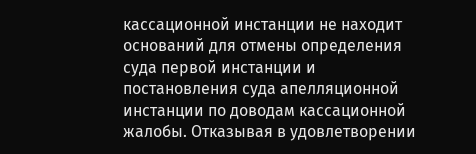кассационной инстанции не находит оснований для отмены определения суда первой инстанции и постановления суда апелляционной инстанции по доводам кассационной жалобы. Отказывая в удовлетворении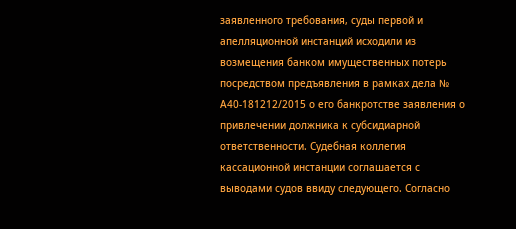заявленного требования, суды первой и апелляционной инстанций исходили из возмещения банком имущественных потерь посредством предъявления в рамках дела № А40-181212/2015 о его банкротстве заявления о привлечении должника к субсидиарной ответственности. Судебная коллегия кассационной инстанции соглашается с выводами судов ввиду следующего. Согласно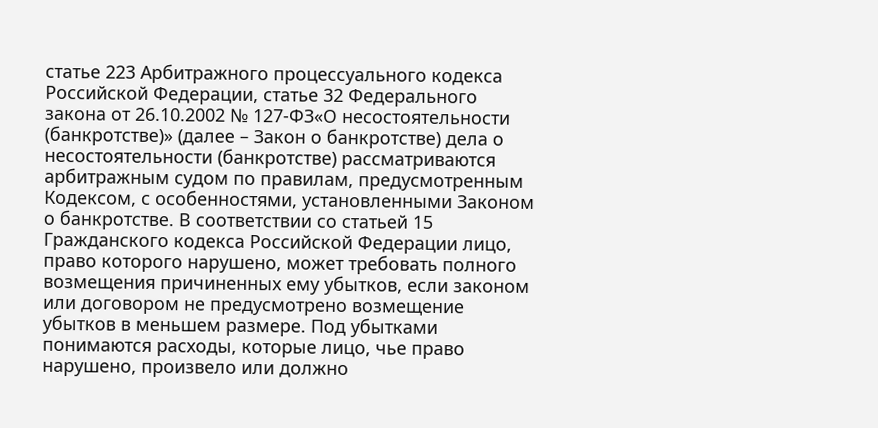статье 223 Арбитражного процессуального кодекса Российской Федерации, статье 32 Федерального закона от 26.10.2002 № 127-ФЗ«О несостоятельности (банкротстве)» (далее – Закон о банкротстве) дела о несостоятельности (банкротстве) рассматриваются арбитражным судом по правилам, предусмотренным Кодексом, с особенностями, установленными Законом о банкротстве. В соответствии со статьей 15 Гражданского кодекса Российской Федерации лицо, право которого нарушено, может требовать полного возмещения причиненных ему убытков, если законом или договором не предусмотрено возмещение убытков в меньшем размере. Под убытками понимаются расходы, которые лицо, чье право нарушено, произвело или должно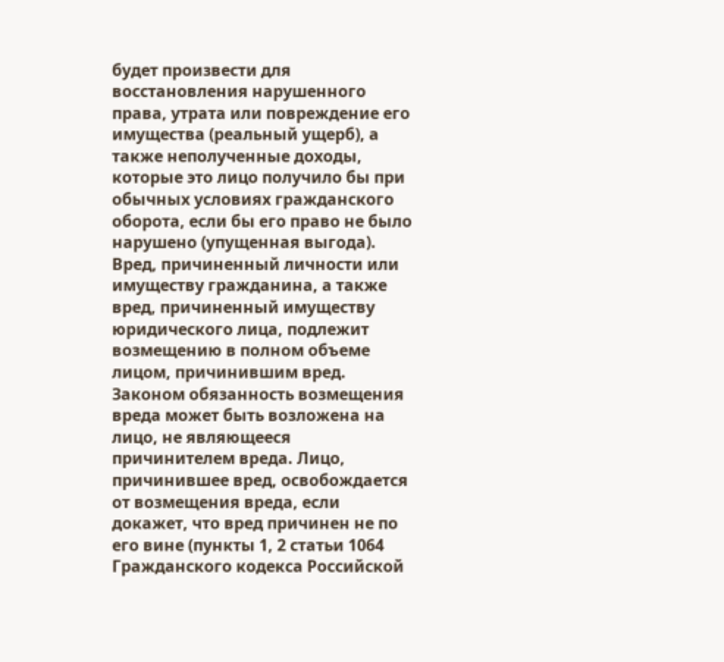будет произвести для восстановления нарушенного права, утрата или повреждение его имущества (реальный ущерб), а также неполученные доходы, которые это лицо получило бы при обычных условиях гражданского оборота, если бы его право не было нарушено (упущенная выгода). Вред, причиненный личности или имуществу гражданина, а также вред, причиненный имуществу юридического лица, подлежит возмещению в полном объеме лицом, причинившим вред. Законом обязанность возмещения вреда может быть возложена на лицо, не являющееся причинителем вреда. Лицо, причинившее вред, освобождается от возмещения вреда, если докажет, что вред причинен не по его вине (пункты 1, 2 статьи 1064 Гражданского кодекса Российской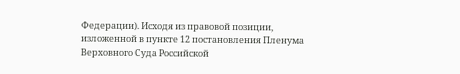Федерации). Исходя из правовой позиции, изложенной в пункте 12 постановления Пленума Верховного Суда Российской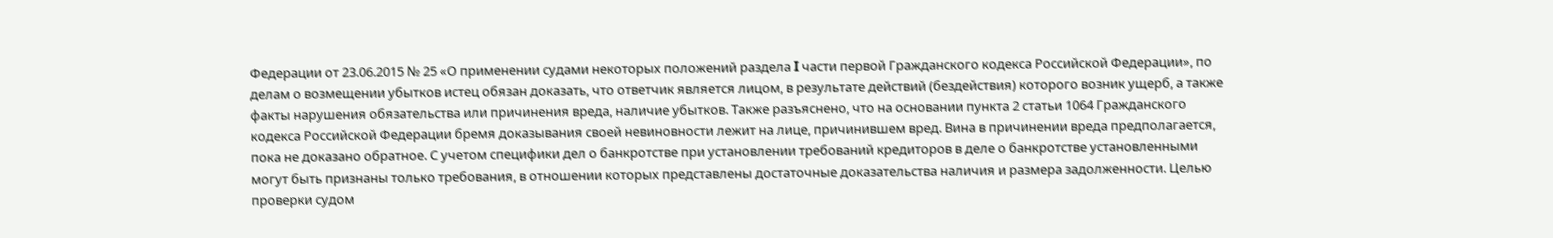Федерации от 23.06.2015 № 25 «О применении судами некоторых положений раздела I части первой Гражданского кодекса Российской Федерации», по делам о возмещении убытков истец обязан доказать, что ответчик является лицом, в результате действий (бездействия) которого возник ущерб, а также факты нарушения обязательства или причинения вреда, наличие убытков. Также разъяснено, что на основании пункта 2 статьи 1064 Гражданского кодекса Российской Федерации бремя доказывания своей невиновности лежит на лице, причинившем вред. Вина в причинении вреда предполагается, пока не доказано обратное. С учетом специфики дел о банкротстве при установлении требований кредиторов в деле о банкротстве установленными могут быть признаны только требования, в отношении которых представлены достаточные доказательства наличия и размера задолженности. Целью проверки судом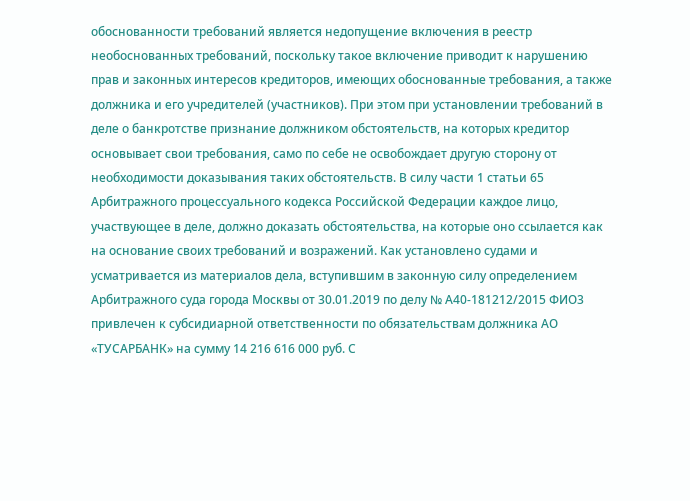обоснованности требований является недопущение включения в реестр необоснованных требований, поскольку такое включение приводит к нарушению прав и законных интересов кредиторов, имеющих обоснованные требования, а также должника и его учредителей (участников). При этом при установлении требований в деле о банкротстве признание должником обстоятельств, на которых кредитор основывает свои требования, само по себе не освобождает другую сторону от необходимости доказывания таких обстоятельств. В силу части 1 статьи 65 Арбитражного процессуального кодекса Российской Федерации каждое лицо, участвующее в деле, должно доказать обстоятельства, на которые оно ссылается как на основание своих требований и возражений. Как установлено судами и усматривается из материалов дела, вступившим в законную силу определением Арбитражного суда города Москвы от 30.01.2019 по делу № А40-181212/2015 ФИО3 привлечен к субсидиарной ответственности по обязательствам должника АО «ТУСАРБАНК» на сумму 14 216 616 000 руб. С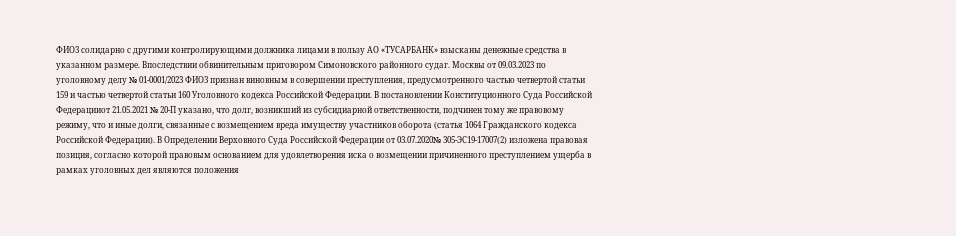ФИО3 солидарно с другими контролирующими должника лицами в пользу АО «ТУСАРБАНК» взысканы денежные средства в указанном размере. Впоследствии обвинительным приговором Симоновского районного судаг. Москвы от 09.03.2023 по уголовному делу № 01-0001/2023 ФИО3 признан виновным в совершении преступления, предусмотренного частью четвертой статьи 159 и частью четвертой статьи 160 Уголовного кодекса Российской Федерации. В постановлении Конституционного Суда Российской Федерацииот 21.05.2021 № 20-П указано, что долг, возникший из субсидиарной ответственности, подчинен тому же правовому режиму, что и иные долги, связанные с возмещением вреда имуществу участников оборота (статья 1064 Гражданского кодекса Российской Федерации). В Определении Верховного Суда Российской Федерации от 03.07.2020№ 305-ЭС19-17007(2) изложена правовая позиция, согласно которой правовым основанием для удовлетворения иска о возмещении причиненного преступлением ущерба в рамках уголовных дел являются положения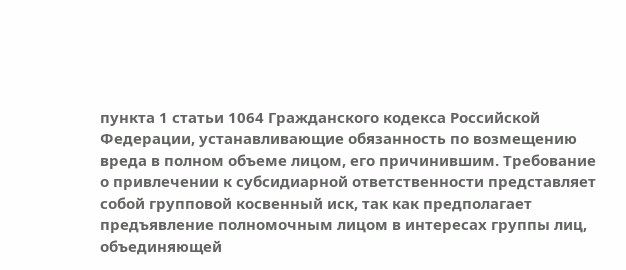пункта 1 статьи 1064 Гражданского кодекса Российской Федерации, устанавливающие обязанность по возмещению вреда в полном объеме лицом, его причинившим. Требование о привлечении к субсидиарной ответственности представляет собой групповой косвенный иск, так как предполагает предъявление полномочным лицом в интересах группы лиц, объединяющей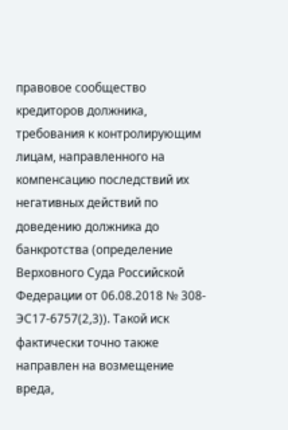правовое сообщество кредиторов должника, требования к контролирующим лицам, направленного на компенсацию последствий их негативных действий по доведению должника до банкротства (определение Верховного Суда Российской Федерации от 06.08.2018 № 308-ЭС17-6757(2,3)). Такой иск фактически точно также направлен на возмещение вреда,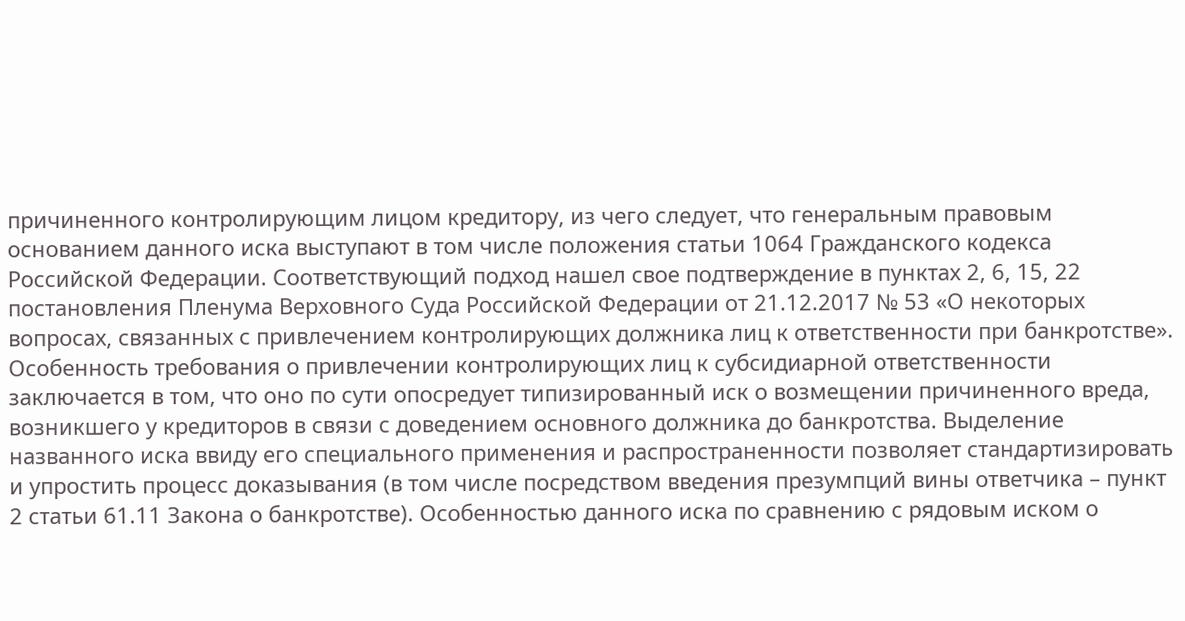причиненного контролирующим лицом кредитору, из чего следует, что генеральным правовым основанием данного иска выступают в том числе положения статьи 1064 Гражданского кодекса Российской Федерации. Соответствующий подход нашел свое подтверждение в пунктах 2, 6, 15, 22 постановления Пленума Верховного Суда Российской Федерации от 21.12.2017 № 53 «О некоторых вопросах, связанных с привлечением контролирующих должника лиц к ответственности при банкротстве». Особенность требования о привлечении контролирующих лиц к субсидиарной ответственности заключается в том, что оно по сути опосредует типизированный иск о возмещении причиненного вреда, возникшего у кредиторов в связи с доведением основного должника до банкротства. Выделение названного иска ввиду его специального применения и распространенности позволяет стандартизировать и упростить процесс доказывания (в том числе посредством введения презумпций вины ответчика – пункт 2 статьи 61.11 Закона о банкротстве). Особенностью данного иска по сравнению с рядовым иском о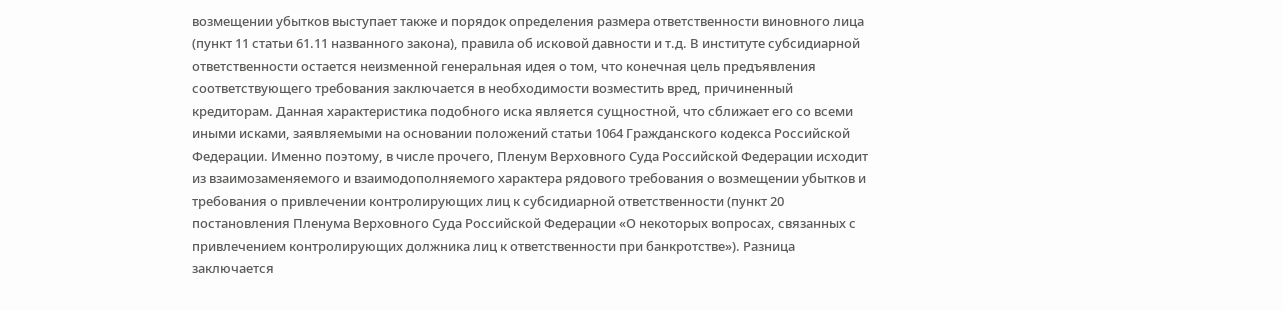возмещении убытков выступает также и порядок определения размера ответственности виновного лица (пункт 11 статьи 61.11 названного закона), правила об исковой давности и т.д. В институте субсидиарной ответственности остается неизменной генеральная идея о том, что конечная цель предъявления соответствующего требования заключается в необходимости возместить вред, причиненный кредиторам. Данная характеристика подобного иска является сущностной, что сближает его со всеми иными исками, заявляемыми на основании положений статьи 1064 Гражданского кодекса Российской Федерации. Именно поэтому, в числе прочего, Пленум Верховного Суда Российской Федерации исходит из взаимозаменяемого и взаимодополняемого характера рядового требования о возмещении убытков и требования о привлечении контролирующих лиц к субсидиарной ответственности (пункт 20 постановления Пленума Верховного Суда Российской Федерации «О некоторых вопросах, связанных с привлечением контролирующих должника лиц к ответственности при банкротстве»). Разница заключается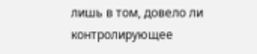лишь в том, довело ли контролирующее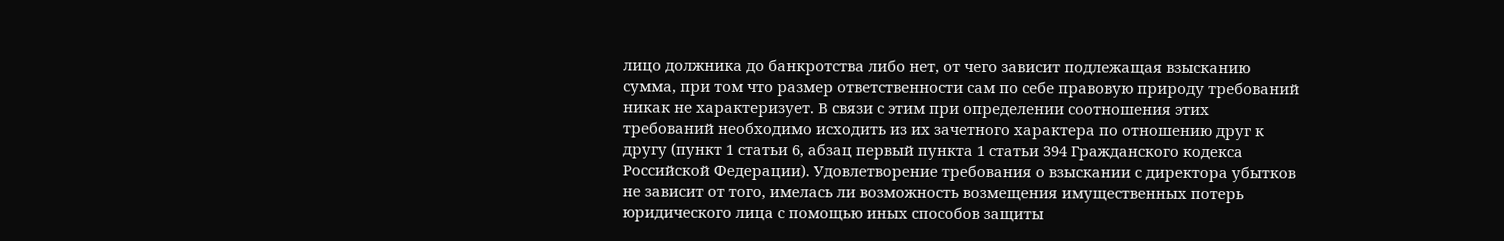лицо должника до банкротства либо нет, от чего зависит подлежащая взысканию сумма, при том что размер ответственности сам по себе правовую природу требований никак не характеризует. В связи с этим при определении соотношения этих требований необходимо исходить из их зачетного характера по отношению друг к другу (пункт 1 статьи 6, абзац первый пункта 1 статьи 394 Гражданского кодекса Российской Федерации). Удовлетворение требования о взыскании с директора убытков не зависит от того, имелась ли возможность возмещения имущественных потерь юридического лица с помощью иных способов защиты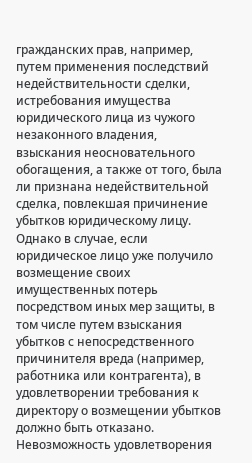гражданских прав, например, путем применения последствий недействительности сделки, истребования имущества юридического лица из чужого незаконного владения, взыскания неосновательного обогащения, а также от того, была ли признана недействительной сделка, повлекшая причинение убытков юридическому лицу. Однако в случае, если юридическое лицо уже получило возмещение своих имущественных потерь посредством иных мер защиты, в том числе путем взыскания убытков с непосредственного причинителя вреда (например, работника или контрагента), в удовлетворении требования к директору о возмещении убытков должно быть отказано. Невозможность удовлетворения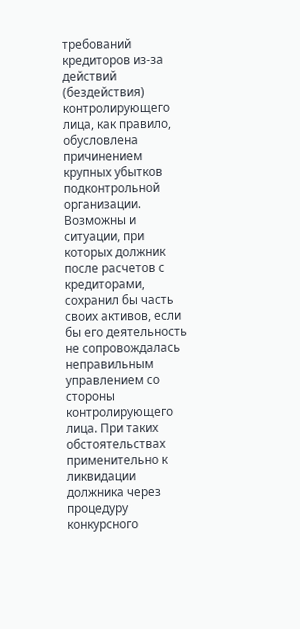требований кредиторов из-за действий (бездействия) контролирующего лица, как правило, обусловлена причинением крупных убытков подконтрольной организации. Возможны и ситуации, при которых должник после расчетов с кредиторами, сохранил бы часть своих активов, если бы его деятельность не сопровождалась неправильным управлением со стороны контролирующего лица. При таких обстоятельствах применительно к ликвидации должника через процедуру конкурсного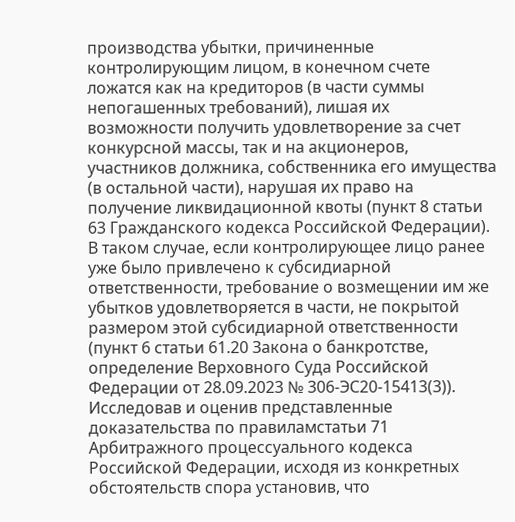производства убытки, причиненные контролирующим лицом, в конечном счете ложатся как на кредиторов (в части суммы непогашенных требований), лишая их возможности получить удовлетворение за счет конкурсной массы, так и на акционеров, участников должника, собственника его имущества (в остальной части), нарушая их право на получение ликвидационной квоты (пункт 8 статьи 63 Гражданского кодекса Российской Федерации). В таком случае, если контролирующее лицо ранее уже было привлечено к субсидиарной ответственности, требование о возмещении им же убытков удовлетворяется в части, не покрытой размером этой субсидиарной ответственности (пункт 6 статьи 61.20 Закона о банкротстве, определение Верховного Суда Российской Федерации от 28.09.2023 № 306-ЭС20-15413(3)). Исследовав и оценив представленные доказательства по правиламстатьи 71 Арбитражного процессуального кодекса Российской Федерации, исходя из конкретных обстоятельств спора установив, что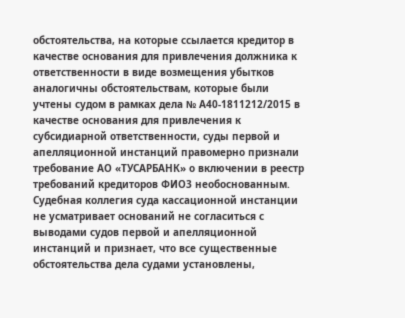обстоятельства, на которые ссылается кредитор в качестве основания для привлечения должника к ответственности в виде возмещения убытков аналогичны обстоятельствам, которые были учтены судом в рамках дела № А40-1811212/2015 в качестве основания для привлечения к субсидиарной ответственности, суды первой и апелляционной инстанций правомерно признали требование АО «ТУСАРБАНК» о включении в реестр требований кредиторов ФИО3 необоснованным. Судебная коллегия суда кассационной инстанции не усматривает оснований не согласиться с выводами судов первой и апелляционной инстанций и признает, что все существенные обстоятельства дела судами установлены,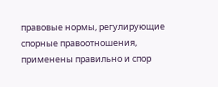правовые нормы, регулирующие спорные правоотношения, применены правильно и спор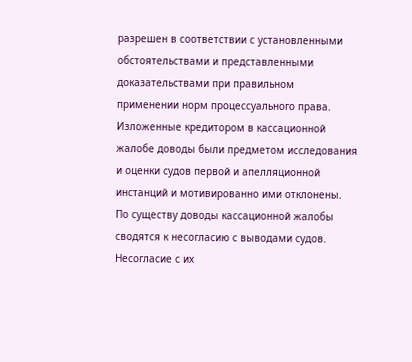разрешен в соответствии с установленными обстоятельствами и представленными доказательствами при правильном применении норм процессуального права. Изложенные кредитором в кассационной жалобе доводы были предметом исследования и оценки судов первой и апелляционной инстанций и мотивированно ими отклонены. По существу доводы кассационной жалобы сводятся к несогласию с выводами судов. Несогласие с их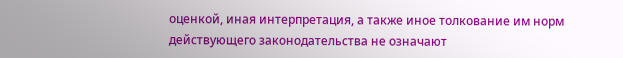оценкой, иная интерпретация, а также иное толкование им норм действующего законодательства не означают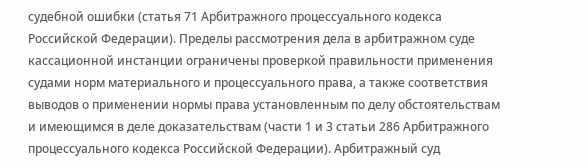судебной ошибки (статья 71 Арбитражного процессуального кодекса Российской Федерации). Пределы рассмотрения дела в арбитражном суде кассационной инстанции ограничены проверкой правильности применения судами норм материального и процессуального права, а также соответствия выводов о применении нормы права установленным по делу обстоятельствам и имеющимся в деле доказательствам (части 1 и 3 статьи 286 Арбитражного процессуального кодекса Российской Федерации). Арбитражный суд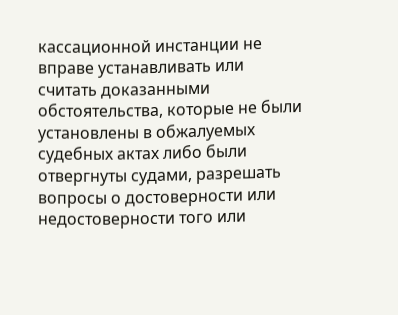кассационной инстанции не вправе устанавливать или считать доказанными обстоятельства, которые не были установлены в обжалуемых судебных актах либо были отвергнуты судами, разрешать вопросы о достоверности или недостоверности того или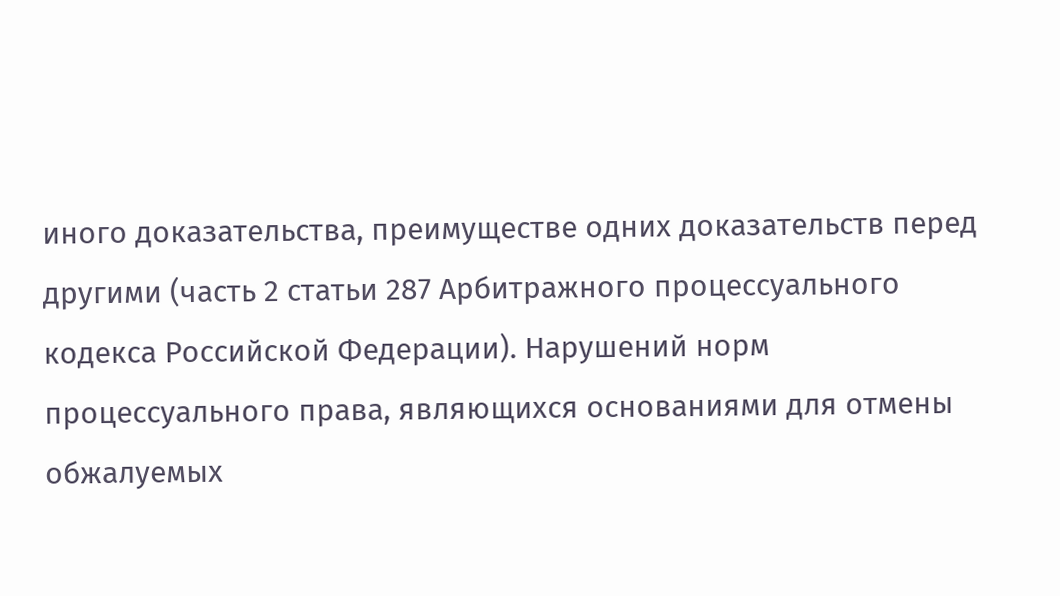иного доказательства, преимуществе одних доказательств перед другими (часть 2 статьи 287 Арбитражного процессуального кодекса Российской Федерации). Нарушений норм процессуального права, являющихся основаниями для отмены обжалуемых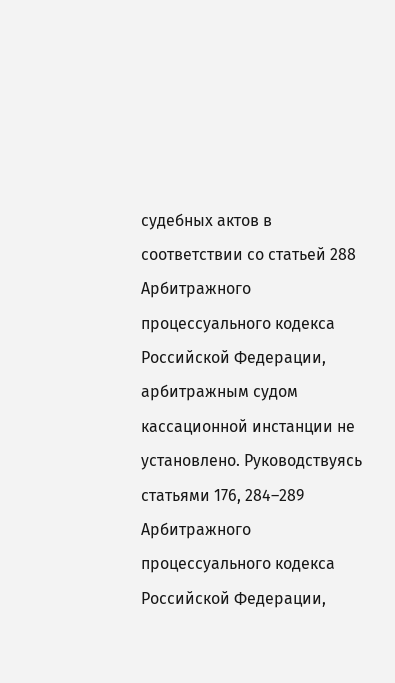судебных актов в соответствии со статьей 288 Арбитражного процессуального кодекса Российской Федерации, арбитражным судом кассационной инстанции не установлено. Руководствуясь статьями 176, 284–289 Арбитражного процессуального кодекса Российской Федерации,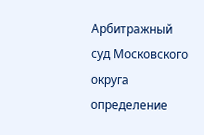Арбитражный суд Московского округа определение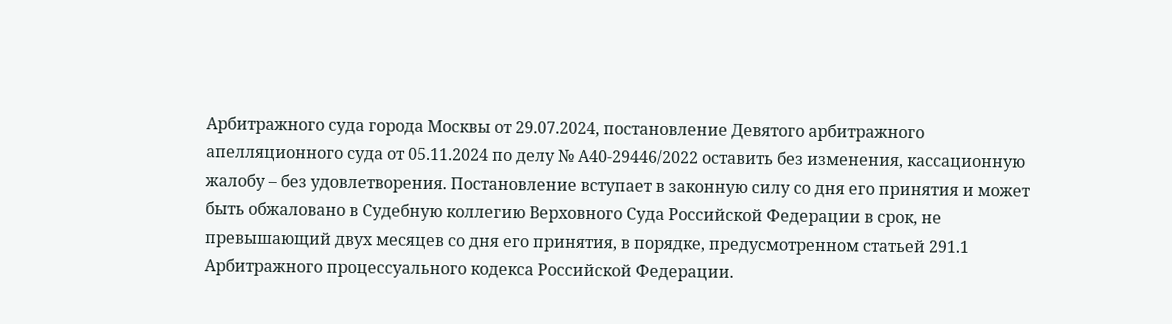Арбитражного суда города Москвы от 29.07.2024, постановление Девятого арбитражного апелляционного суда от 05.11.2024 по делу № А40-29446/2022 оставить без изменения, кассационную жалобу – без удовлетворения. Постановление вступает в законную силу со дня его принятия и может быть обжаловано в Судебную коллегию Верховного Суда Российской Федерации в срок, не превышающий двух месяцев со дня его принятия, в порядке, предусмотренном статьей 291.1 Арбитражного процессуального кодекса Российской Федерации.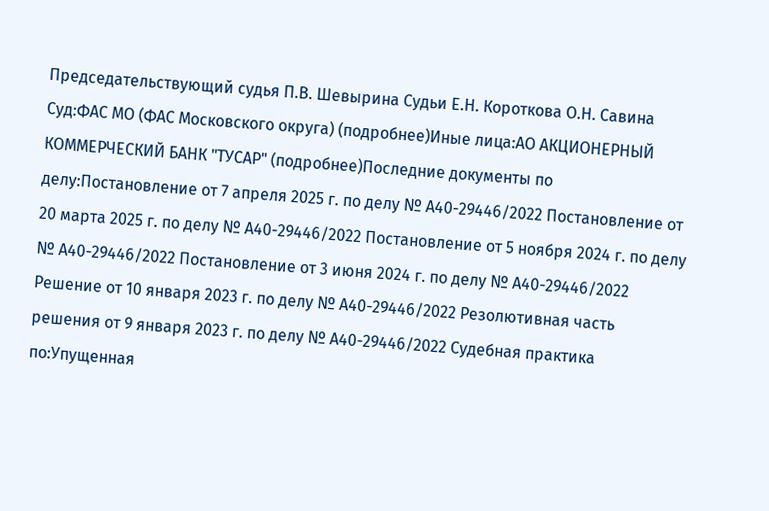Председательствующий судья П.В. Шевырина Судьи Е.Н. Короткова О.Н. Савина Суд:ФАС МО (ФАС Московского округа) (подробнее)Иные лица:АО АКЦИОНЕРНЫЙ КОММЕРЧЕСКИЙ БАНК "ТУСАР" (подробнее)Последние документы по делу:Постановление от 7 апреля 2025 г. по делу № А40-29446/2022 Постановление от 20 марта 2025 г. по делу № А40-29446/2022 Постановление от 5 ноября 2024 г. по делу № А40-29446/2022 Постановление от 3 июня 2024 г. по делу № А40-29446/2022 Решение от 10 января 2023 г. по делу № А40-29446/2022 Резолютивная часть решения от 9 января 2023 г. по делу № А40-29446/2022 Судебная практика по:Упущенная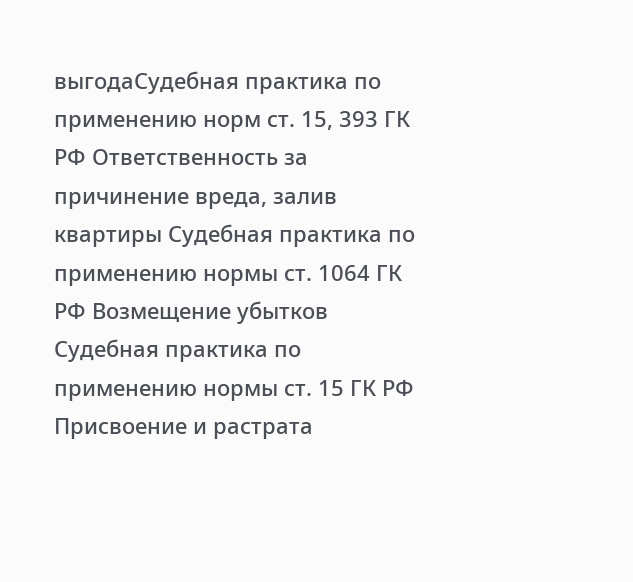выгодаСудебная практика по применению норм ст. 15, 393 ГК РФ Ответственность за причинение вреда, залив квартиры Судебная практика по применению нормы ст. 1064 ГК РФ Возмещение убытков Судебная практика по применению нормы ст. 15 ГК РФ Присвоение и растрата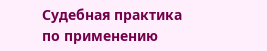Судебная практика по применению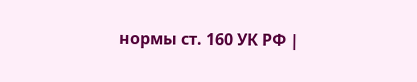нормы ст. 160 УК РФ |